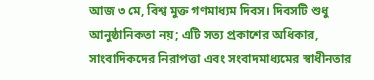আজ ৩ মে, বিশ্ব মুক্ত গণমাধ্যম দিবস। দিবসটি শুধু আনুষ্ঠানিকতা নয়; এটি সত্য প্রকাশের অধিকার, সাংবাদিকদের নিরাপত্তা এবং সংবাদমাধ্যমের স্বাধীনতার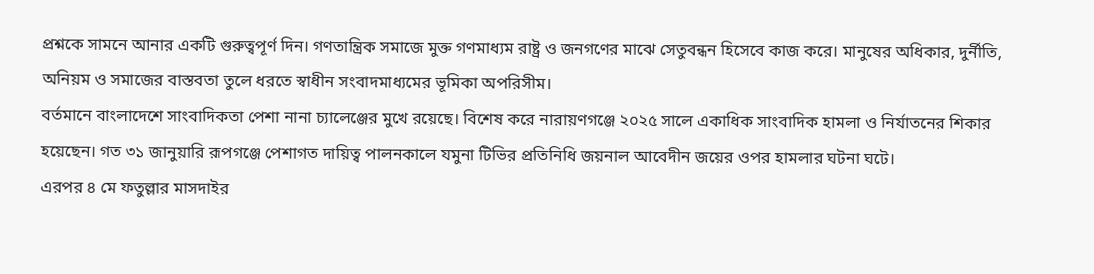প্রশ্নকে সামনে আনার একটি গুরুত্বপূর্ণ দিন। গণতান্ত্রিক সমাজে মুক্ত গণমাধ্যম রাষ্ট্র ও জনগণের মাঝে সেতুবন্ধন হিসেবে কাজ করে। মানুষের অধিকার, দুর্নীতি, অনিয়ম ও সমাজের বাস্তবতা তুলে ধরতে স্বাধীন সংবাদমাধ্যমের ভূমিকা অপরিসীম।
বর্তমানে বাংলাদেশে সাংবাদিকতা পেশা নানা চ্যালেঞ্জের মুখে রয়েছে। বিশেষ করে নারায়ণগঞ্জে ২০২৫ সালে একাধিক সাংবাদিক হামলা ও নির্যাতনের শিকার হয়েছেন। গত ৩১ জানুয়ারি রূপগঞ্জে পেশাগত দায়িত্ব পালনকালে যমুনা টিভির প্রতিনিধি জয়নাল আবেদীন জয়ের ওপর হামলার ঘটনা ঘটে।
এরপর ৪ মে ফতুল্লার মাসদাইর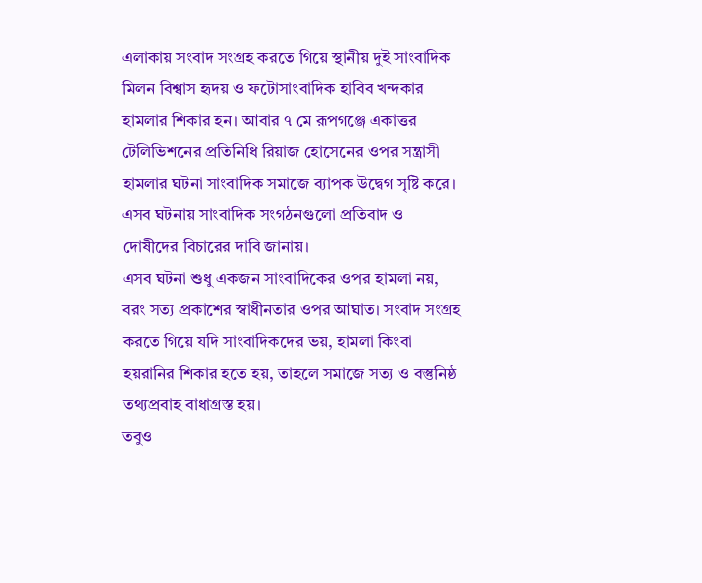এলাকায় সংবাদ সংগ্রহ করতে গিয়ে স্থানীয় দুই সাংবাদিক মিলন বিশ্বাস হৃদয় ও ফটোসাংবাদিক হাবিব খন্দকার হামলার শিকার হন। আবার ৭ মে রূপগঞ্জে একাত্তর টেলিভিশনের প্রতিনিধি রিয়াজ হোসেনের ওপর সন্ত্রাসী হামলার ঘটনা সাংবাদিক সমাজে ব্যাপক উদ্বেগ সৃষ্টি করে। এসব ঘটনায় সাংবাদিক সংগঠনগুলো প্রতিবাদ ও দোষীদের বিচারের দাবি জানায়।
এসব ঘটনা শুধু একজন সাংবাদিকের ওপর হামলা নয়, বরং সত্য প্রকাশের স্বাধীনতার ওপর আঘাত। সংবাদ সংগ্রহ করতে গিয়ে যদি সাংবাদিকদের ভয়, হামলা কিংবা হয়রানির শিকার হতে হয়, তাহলে সমাজে সত্য ও বস্তুনিষ্ঠ তথ্যপ্রবাহ বাধাগ্রস্ত হয়।
তবুও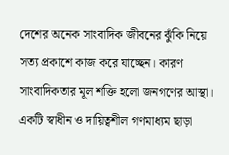দেশের অনেক সাংবাদিক জীবনের ঝুঁকি নিয়ে সত্য প্রকাশে কাজ করে যাচ্ছেন। কারণ সাংবাদিকতার মূল শক্তি হলো জনগণের আস্থা। একটি স্বাধীন ও দায়িত্বশীল গণমাধ্যম ছাড়া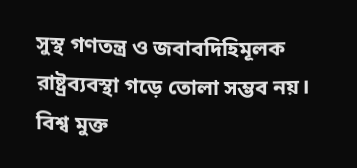সুস্থ গণতন্ত্র ও জবাবদিহিমূলক রাষ্ট্রব্যবস্থা গড়ে তোলা সম্ভব নয়।
বিশ্ব মুক্ত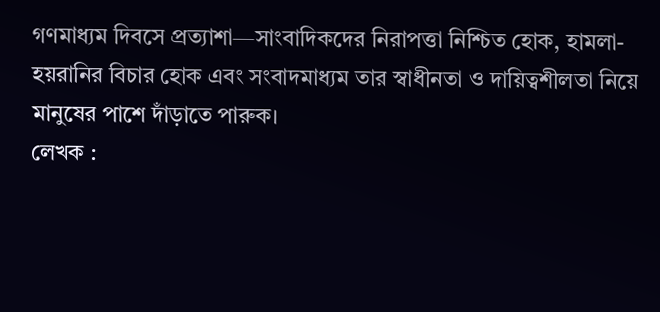গণমাধ্যম দিবসে প্রত্যাশা—সাংবাদিকদের নিরাপত্তা নিশ্চিত হোক, হামলা-হয়রানির বিচার হোক এবং সংবাদমাধ্যম তার স্বাধীনতা ও দায়িত্বশীলতা নিয়ে মানুষের পাশে দাঁড়াতে পারুক।
লেখক :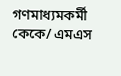গণমাধ্যমকর্মী
কেকে/ এমএস